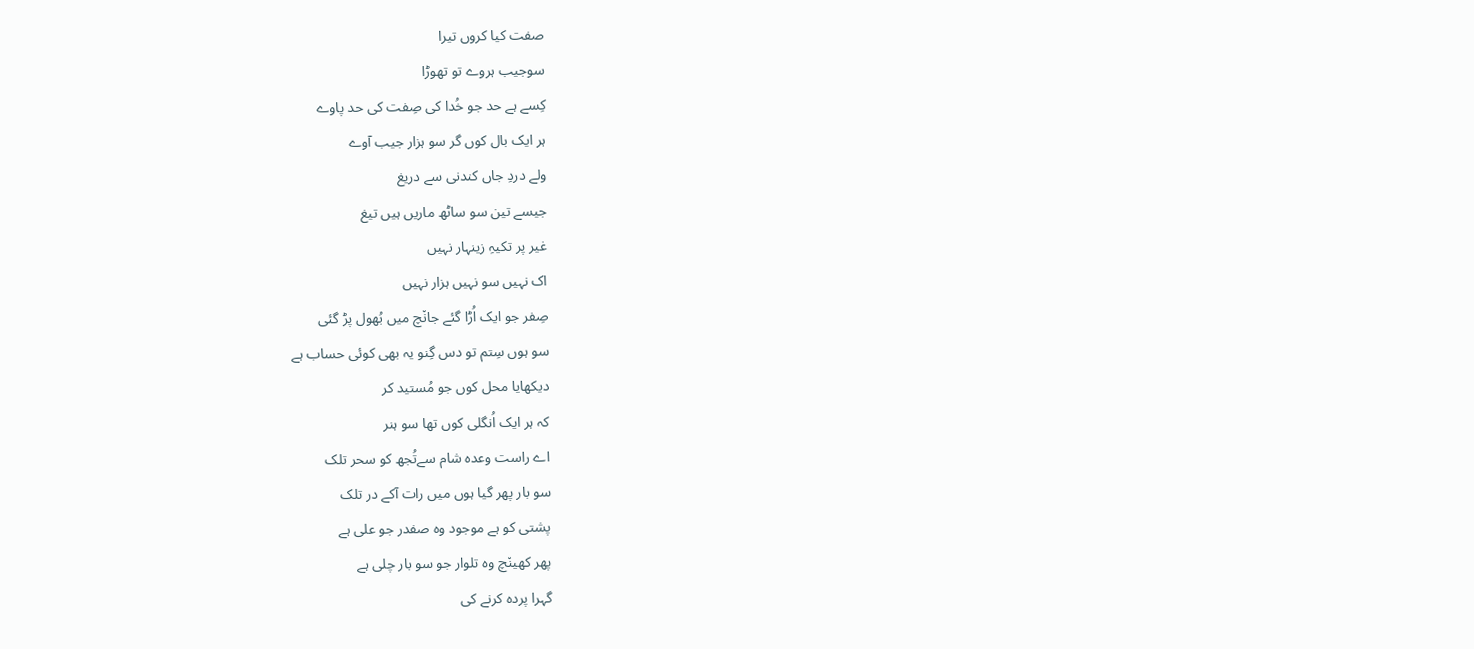صفت کیا کروں تیرا
سوجیب ہروے تو تھوڑا
کِسے ہے حد جو خُدا کی صِفت کی حد پاوے
ہر ایک بال کوں گر سو ہزار جیب آوے
ولے دردِ جاں کندنی سے دریغ
جیسے تین سو ساٹھ ماریں ہیں تیغ
غیر پر تکیہِ زینہار نہیں
اک نہیں سو نہیں ہزار نہیں
صِفر جو ایک اُڑا گئے جان٘چ میں بُھول پڑ گئی
سو ہوں سِتم تو دس گِنو یہ بھی کوئی حساب ہے
دیکھایا محل کوں جو مُستید کر
کہ ہر ایک اُنگلی کوں تھا سو ہنر
اے راست وعدہ شام سےتُجھ کو سحر تلک
سو بار پھر گیا ہوں میں رات آکے در تلک
پشتی کو ہے موجود وہ صفدر جو علی ہے
پھر کھین٘چ وہ تلوار جو سو بار چلی ہے
گہرا پردہ کرنے کی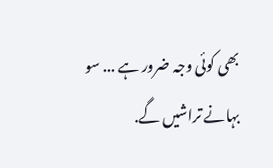بھی کوئی وجہ ضرور ہے ... سو بہانے تراشیں گے.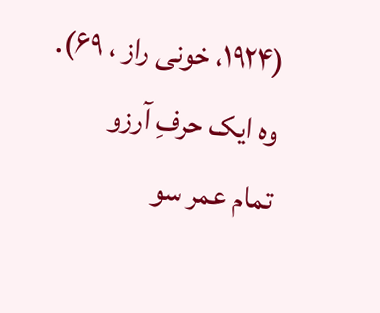(۱۹۲۴، خونی راز ، ۶۹).
وہ ایک حرفِ آرزو
تمام عمر سو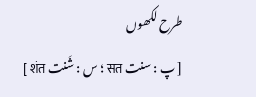طرح لکھوں
[ پ : سنت सत ؛ س : شَنت शंत ]